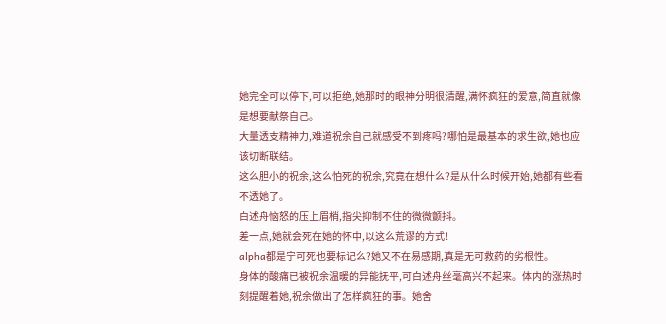她完全可以停下,可以拒绝,她那时的眼神分明很清醒,满怀疯狂的爱意,简直就像是想要献祭自己。
大量透支精神力,难道祝余自己就感受不到疼吗?哪怕是最基本的求生欲,她也应该切断联结。
这么胆小的祝余,这么怕死的祝余,究竟在想什么?是从什么时候开始,她都有些看不透她了。
白述舟恼怒的压上眉梢,指尖抑制不住的微微颤抖。
差一点,她就会死在她的怀中,以这么荒谬的方式!
alpha都是宁可死也要标记么?她又不在易感期,真是无可救药的劣根性。
身体的酸痛已被祝余温暖的异能抚平,可白述舟丝毫高兴不起来。体内的涨热时刻提醒着她,祝余做出了怎样疯狂的事。她舍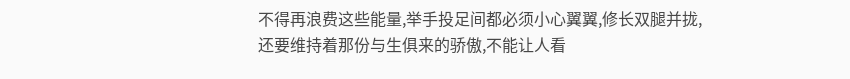不得再浪费这些能量,举手投足间都必须小心翼翼,修长双腿并拢,还要维持着那份与生俱来的骄傲,不能让人看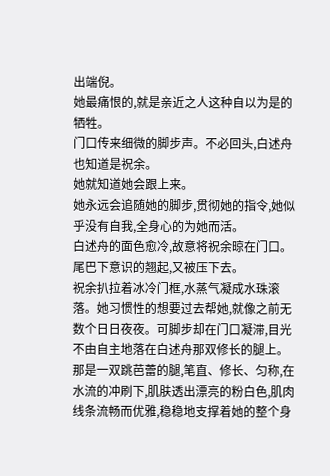出端倪。
她最痛恨的,就是亲近之人这种自以为是的牺牲。
门口传来细微的脚步声。不必回头,白述舟也知道是祝余。
她就知道她会跟上来。
她永远会追随她的脚步,贯彻她的指令,她似乎没有自我,全身心的为她而活。
白述舟的面色愈冷,故意将祝余晾在门口。尾巴下意识的翘起,又被压下去。
祝余扒拉着冰冷门框,水蒸气凝成水珠滚落。她习惯性的想要过去帮她,就像之前无数个日日夜夜。可脚步却在门口凝滞,目光不由自主地落在白述舟那双修长的腿上。
那是一双跳芭蕾的腿,笔直、修长、匀称,在水流的冲刷下,肌肤透出漂亮的粉白色,肌肉线条流畅而优雅,稳稳地支撑着她的整个身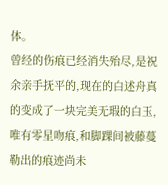体。
曾经的伤痕已经消失殆尽,是祝余亲手抚平的,现在的白述舟真的变成了一块完美无瑕的白玉,唯有零星吻痕,和脚踝间被藤蔓勒出的痕迹尚未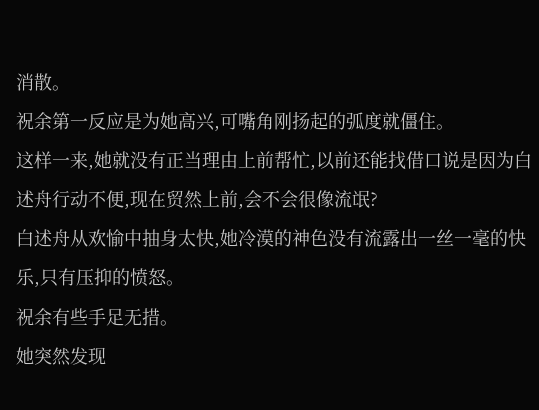消散。
祝余第一反应是为她高兴,可嘴角刚扬起的弧度就僵住。
这样一来,她就没有正当理由上前帮忙,以前还能找借口说是因为白述舟行动不便,现在贸然上前,会不会很像流氓?
白述舟从欢愉中抽身太快,她冷漠的神色没有流露出一丝一毫的快乐,只有压抑的愤怒。
祝余有些手足无措。
她突然发现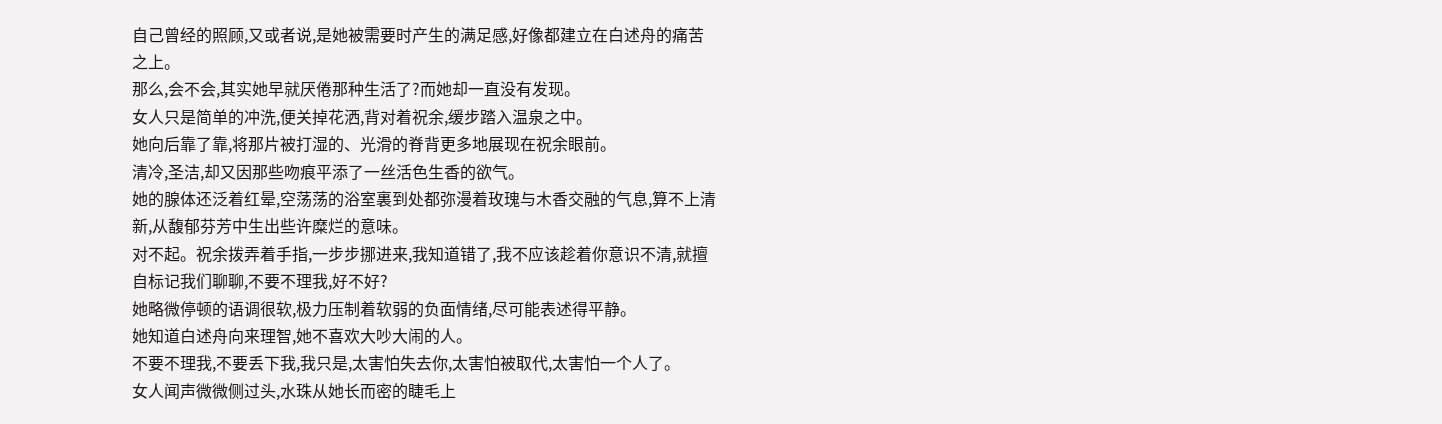自己曾经的照顾,又或者说,是她被需要时产生的满足感,好像都建立在白述舟的痛苦之上。
那么,会不会,其实她早就厌倦那种生活了?而她却一直没有发现。
女人只是简单的冲洗,便关掉花洒,背对着祝余,缓步踏入温泉之中。
她向后靠了靠,将那片被打湿的、光滑的脊背更多地展现在祝余眼前。
清冷,圣洁,却又因那些吻痕平添了一丝活色生香的欲气。
她的腺体还泛着红晕,空荡荡的浴室裏到处都弥漫着玫瑰与木香交融的气息,算不上清新,从馥郁芬芳中生出些许糜烂的意味。
对不起。祝余拨弄着手指,一步步挪进来,我知道错了,我不应该趁着你意识不清,就擅自标记我们聊聊,不要不理我,好不好?
她略微停顿的语调很软,极力压制着软弱的负面情绪,尽可能表述得平静。
她知道白述舟向来理智,她不喜欢大吵大闹的人。
不要不理我,不要丢下我,我只是,太害怕失去你,太害怕被取代,太害怕一个人了。
女人闻声微微侧过头,水珠从她长而密的睫毛上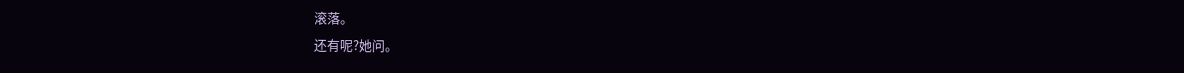滚落。
还有呢?她问。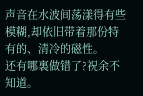声音在水波间荡漾得有些模糊,却依旧带着那份特有的、清冷的磁性。
还有哪裏做错了?祝余不知道。